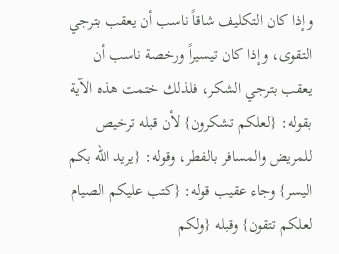وإذا كان التكليف شاقاً ناسب أن يعقب بترجي التقوى، وإذا كان تيسيراً ورخصة ناسب أن يعقب بترجي الشكر، فلذلك ختمت هذه الآية بقوله: {لعلكم تشكرون} لأن قبله ترخيص للمريض والمسافر بالفطر، وقوله: {يريد الله بكم اليسر} وجاء عقيب قوله: {كتب عليكم الصيام لعلكم تتقون} وقبله {ولكم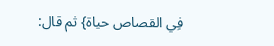فِي القصاص حياة} ثم قال: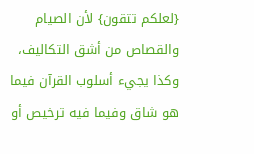{لعلكم تتقون} لأن الصيام والقصاص من أشق التكاليف، وكذا يجيء أسلوب القرآن فيما هو شاق وفيما فيه ترخيص أو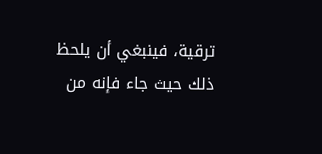ترقية، فينبغي أن يلحظ ذلك حيث جاء فإنه من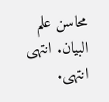محاسن علم البيان. انتهى انتهى.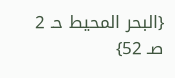{البحر المحيط حـ 2 صـ 52}